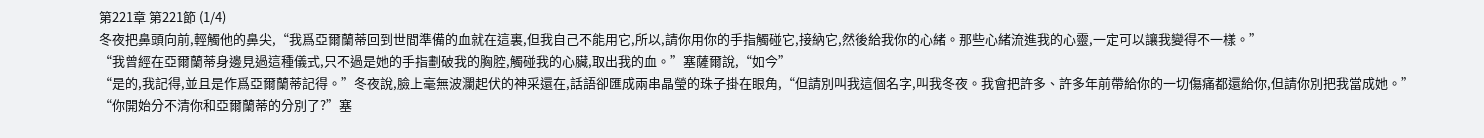第221章 第221節 (1/4)
冬夜把鼻頭向前,輕觸他的鼻尖,“我爲亞爾蘭蒂回到世間準備的血就在這裏,但我自己不能用它,所以,請你用你的手指觸碰它,接納它,然後給我你的心緒。那些心緒流進我的心靈,一定可以讓我變得不一樣。”
“我曾經在亞爾蘭蒂身邊見過這種儀式,只不過是她的手指劃破我的胸腔,觸碰我的心臟,取出我的血。”塞薩爾說,“如今”
“是的,我記得,並且是作爲亞爾蘭蒂記得。”冬夜說,臉上毫無波瀾起伏的神采還在,話語卻匯成兩串晶瑩的珠子掛在眼角,“但請別叫我這個名字,叫我冬夜。我會把許多、許多年前帶給你的一切傷痛都還給你,但請你別把我當成她。”
“你開始分不清你和亞爾蘭蒂的分別了?”塞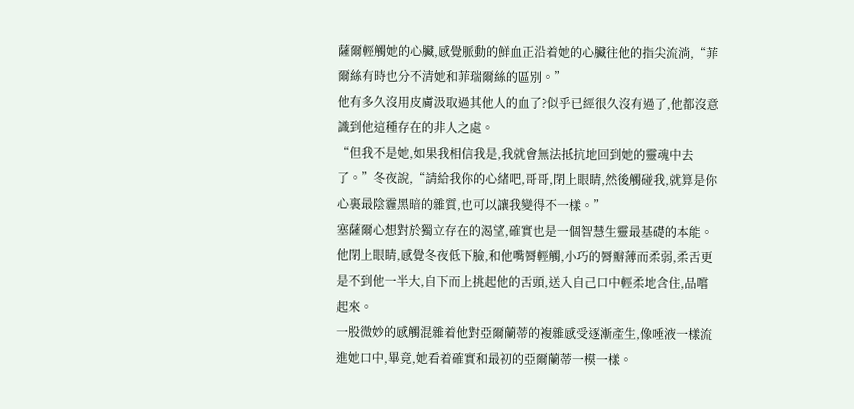薩爾輕觸她的心臟,感覺脈動的鮮血正沿着她的心臟往他的指尖流淌,“菲爾絲有時也分不清她和菲瑞爾絲的區別。”
他有多久沒用皮膚汲取過其他人的血了?似乎已經很久沒有過了,他都沒意識到他這種存在的非人之處。
“但我不是她,如果我相信我是,我就會無法抵抗地回到她的靈魂中去了。”冬夜說,“請給我你的心緒吧,哥哥,閉上眼睛,然後觸碰我,就算是你心裏最陰霾黑暗的雜質,也可以讓我變得不一樣。”
塞薩爾心想對於獨立存在的渴望,確實也是一個智慧生靈最基礎的本能。他閉上眼睛,感覺冬夜低下臉,和他嘴脣輕觸,小巧的脣瓣薄而柔弱,柔舌更是不到他一半大,自下而上挑起他的舌頭,送入自己口中輕柔地含住,品嚐起來。
一股微妙的感觸混雜着他對亞爾蘭蒂的複雜感受逐漸產生,像唾液一樣流進她口中,畢竟,她看着確實和最初的亞爾蘭蒂一模一樣。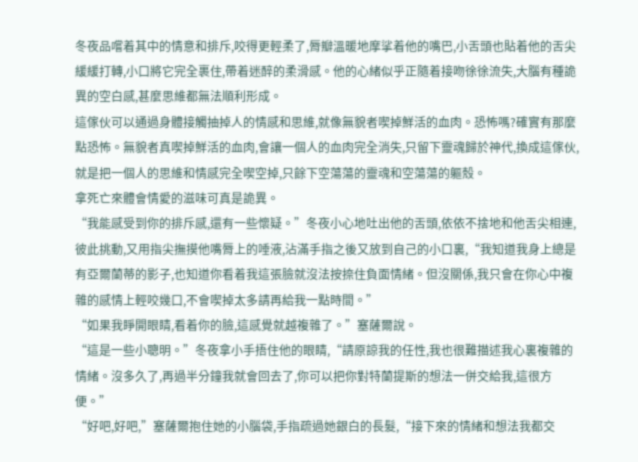冬夜品嚐着其中的情意和排斥,咬得更輕柔了,脣瓣溫暖地摩挲着他的嘴巴,小舌頭也貼着他的舌尖緩緩打轉,小口將它完全裹住,帶着迷醉的柔滑感。他的心緒似乎正隨着接吻徐徐流失,大腦有種詭異的空白感,甚麼思維都無法順利形成。
這傢伙可以通過身體接觸抽掉人的情感和思維,就像無貌者喫掉鮮活的血肉。恐怖嗎?確實有那麼點恐怖。無貌者真喫掉鮮活的血肉,會讓一個人的血肉完全消失,只留下靈魂歸於神代,換成這傢伙,就是把一個人的思維和情感完全喫空掉,只餘下空蕩蕩的靈魂和空蕩蕩的軀殼。
拿死亡來體會情愛的滋味可真是詭異。
“我能感受到你的排斥感,還有一些懷疑。”冬夜小心地吐出他的舌頭,依依不捨地和他舌尖相連,彼此挑動,又用指尖撫摸他嘴脣上的唾液,沾滿手指之後又放到自己的小口裏,“我知道我身上總是有亞爾蘭蒂的影子,也知道你看着我這張臉就沒法按捺住負面情緒。但沒關係,我只會在你心中複雜的感情上輕咬幾口,不會喫掉太多請再給我一點時間。”
“如果我睜開眼睛,看着你的臉,這感覺就越複雜了。”塞薩爾說。
“這是一些小聰明。”冬夜拿小手捂住他的眼睛,“請原諒我的任性,我也很難描述我心裏複雜的情緒。沒多久了,再過半分鐘我就會回去了,你可以把你對特蘭提斯的想法一併交給我,這很方便。”
“好吧,好吧,”塞薩爾抱住她的小腦袋,手指疏過她銀白的長髮,“接下來的情緒和想法我都交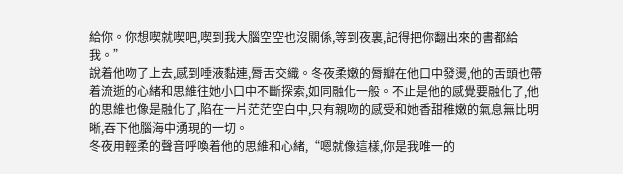給你。你想喫就喫吧,喫到我大腦空空也沒關係,等到夜裏,記得把你翻出來的書都給我。”
說着他吻了上去,感到唾液黏連,脣舌交織。冬夜柔嫩的脣瓣在他口中發燙,他的舌頭也帶着流逝的心緒和思維往她小口中不斷探索,如同融化一般。不止是他的感覺要融化了,他的思維也像是融化了,陷在一片茫茫空白中,只有親吻的感受和她香甜稚嫩的氣息無比明晰,吞下他腦海中湧現的一切。
冬夜用輕柔的聲音呼喚着他的思維和心緒,“嗯就像這樣,你是我唯一的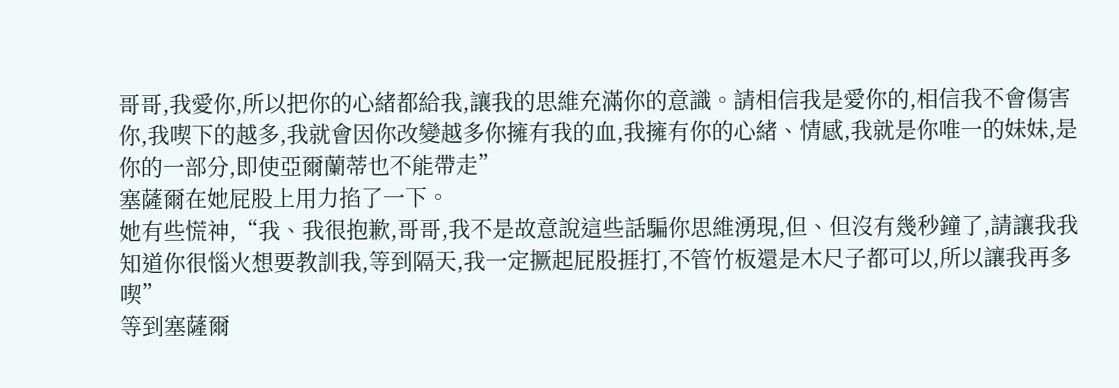哥哥,我愛你,所以把你的心緒都給我,讓我的思維充滿你的意識。請相信我是愛你的,相信我不會傷害你,我喫下的越多,我就會因你改變越多你擁有我的血,我擁有你的心緒、情感,我就是你唯一的妹妹,是你的一部分,即使亞爾蘭蒂也不能帶走”
塞薩爾在她屁股上用力掐了一下。
她有些慌神,“我、我很抱歉,哥哥,我不是故意說這些話騙你思維湧現,但、但沒有幾秒鐘了,請讓我我知道你很惱火想要教訓我,等到隔天,我一定撅起屁股捱打,不管竹板還是木尺子都可以,所以讓我再多喫”
等到塞薩爾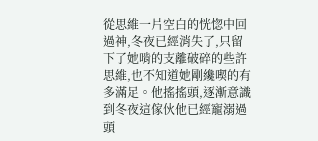從思維一片空白的恍惚中回過神,冬夜已經消失了,只留下了她啃的支離破碎的些許思維,也不知道她剛纔喫的有多滿足。他搖搖頭,逐漸意識到冬夜這傢伙他已經寵溺過頭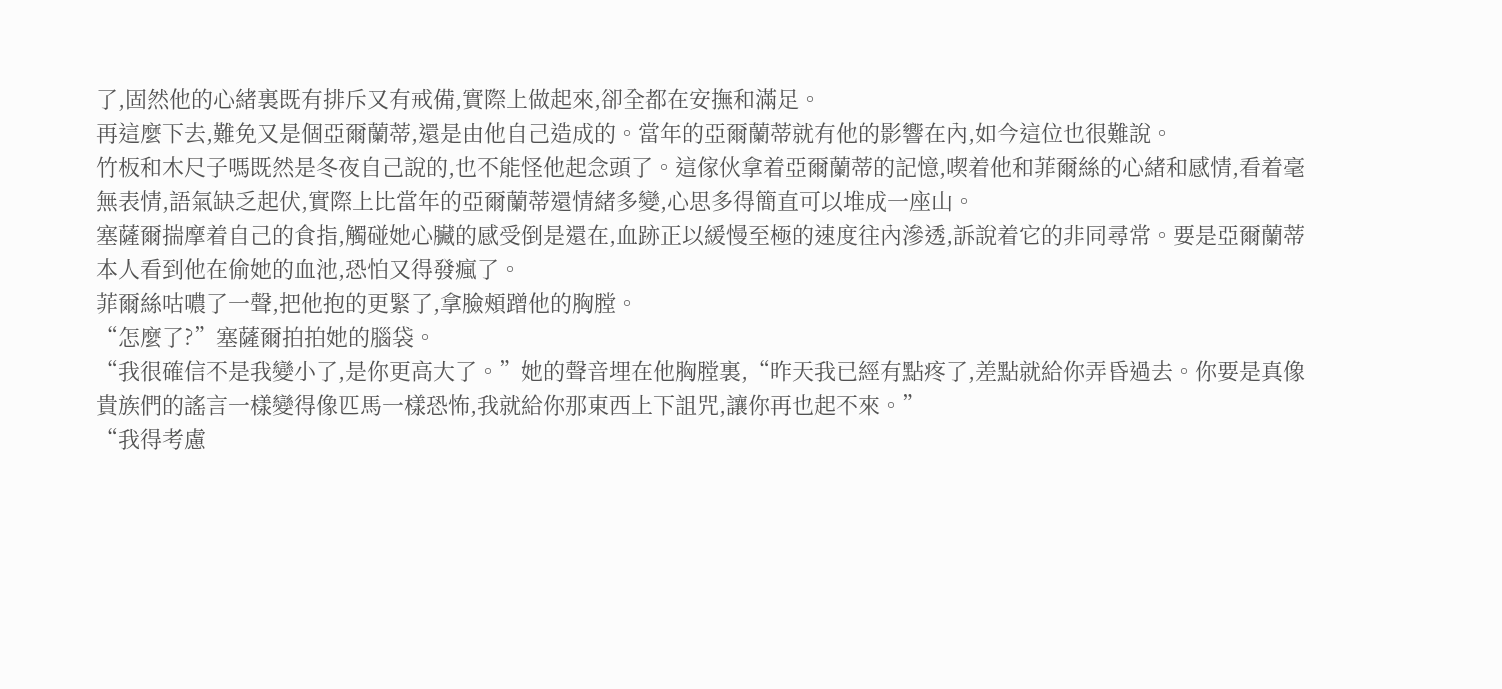了,固然他的心緒裏既有排斥又有戒備,實際上做起來,卻全都在安撫和滿足。
再這麼下去,難免又是個亞爾蘭蒂,還是由他自己造成的。當年的亞爾蘭蒂就有他的影響在內,如今這位也很難說。
竹板和木尺子嗎既然是冬夜自己說的,也不能怪他起念頭了。這傢伙拿着亞爾蘭蒂的記憶,喫着他和菲爾絲的心緒和感情,看着毫無表情,語氣缺乏起伏,實際上比當年的亞爾蘭蒂還情緒多變,心思多得簡直可以堆成一座山。
塞薩爾揣摩着自己的食指,觸碰她心臟的感受倒是還在,血跡正以緩慢至極的速度往內滲透,訴說着它的非同尋常。要是亞爾蘭蒂本人看到他在偷她的血池,恐怕又得發瘋了。
菲爾絲咕噥了一聲,把他抱的更緊了,拿臉頰蹭他的胸膛。
“怎麼了?”塞薩爾拍拍她的腦袋。
“我很確信不是我變小了,是你更高大了。”她的聲音埋在他胸膛裏,“昨天我已經有點疼了,差點就給你弄昏過去。你要是真像貴族們的謠言一樣變得像匹馬一樣恐怖,我就給你那東西上下詛咒,讓你再也起不來。”
“我得考慮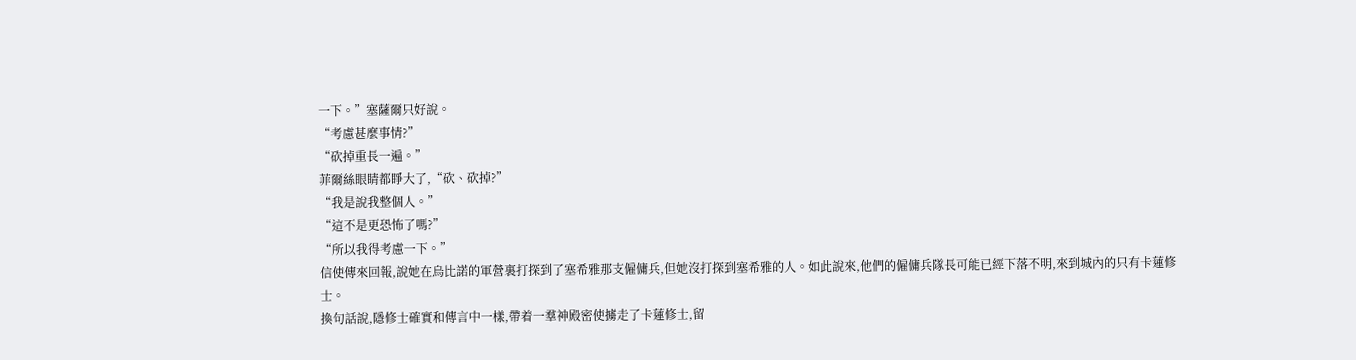一下。”塞薩爾只好說。
“考慮甚麼事情?”
“砍掉重長一遍。”
菲爾絲眼睛都睜大了,“砍、砍掉?”
“我是說我整個人。”
“這不是更恐怖了嗎?”
“所以我得考慮一下。”
信使傳來回報,說她在烏比諾的軍營裏打探到了塞希雅那支僱傭兵,但她沒打探到塞希雅的人。如此說來,他們的僱傭兵隊長可能已經下落不明,來到城內的只有卡蓮修士。
換句話說,隱修士確實和傳言中一樣,帶着一羣神殿密使擄走了卡蓮修士,留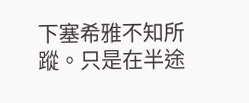下塞希雅不知所蹤。只是在半途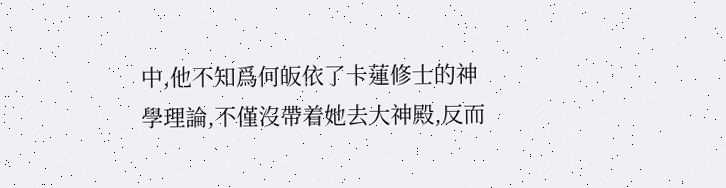中,他不知爲何皈依了卡蓮修士的神學理論,不僅沒帶着她去大神殿,反而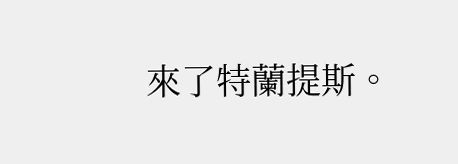來了特蘭提斯。